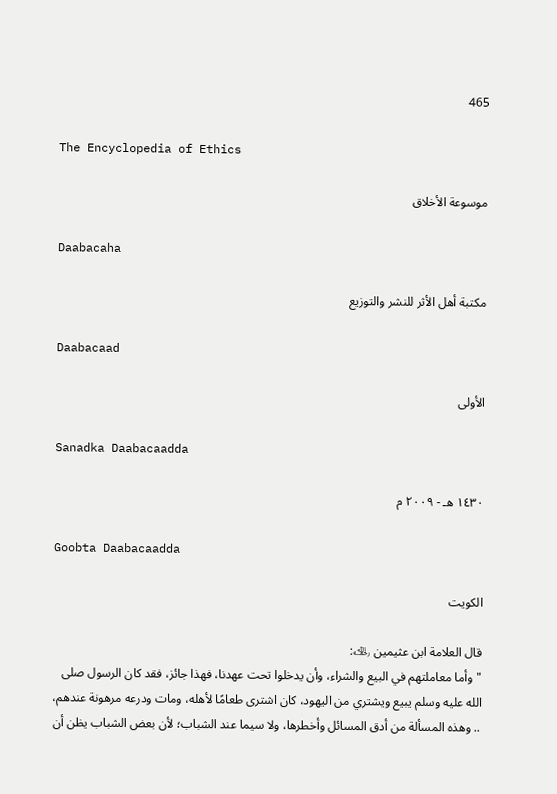465

The Encyclopedia of Ethics

موسوعة الأخلاق

Daabacaha

مكتبة أهل الأثر للنشر والتوزيع

Daabacaad

الأولى

Sanadka Daabacaadda

١٤٣٠ هـ - ٢٠٠٩ م

Goobta Daabacaadda

الكويت

قال العلامة ابن عثيمين ﵀:
"وأما معاملتهم في البيع والشراء، وأن يدخلوا تحت عهدنا، فهذا جائز، فقد كان الرسول صلى الله عليه وسلم يبيع ويشتري من اليهود، كان اشترى طعامًا لأهله، ومات ودرعه مرهونة عندهم، .. وهذه المسألة من أدق المسائل وأخطرها، ولا سيما عند الشباب؛ لأن بعض الشباب يظن أن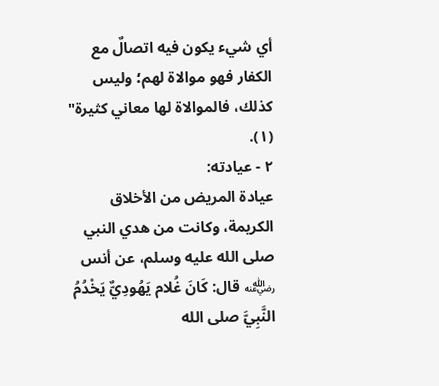أي شيء يكون فيه اتصالٌ مع الكفار فهو موالاة لهم؛ وليس كذلك، فالموالاة لها معاني كثيرة" (١).
٢ - عيادته:
عيادة المريض من الأخلاق الكريمة، وكانت من هدي النبي صلى الله عليه وسلم، عن أنس ﵁ قال: كَانَ غُلام يَهُودِيٌّ يَخْدُمُ النَّبِيَّ صلى الله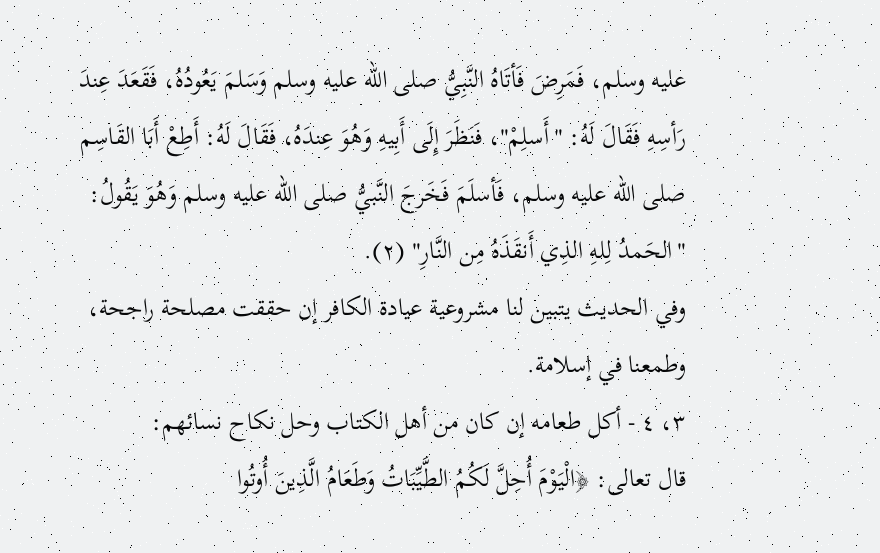عليه وسلم، فَمَرِضَ فَأتَاهُ النَّبِيُّ صلى الله عليه وسلم وَسَلمَ يَعُودُهُ، فَقَعَدَ عِندَ رَأسِهِ فَقَالَ لَهُ: "أَسلِمْ"، فَنَظَرَ إِلَى أَبِيهِ وَهُوَ عِندَهُ، فَقَالَ لَهُ: أَطِعْ أَبَا القَاسِم صلى الله عليه وسلم، فَأسلَمَ فَخَرجَ النَّبيُّ صلى الله عليه وسلم وَهُوَ يَقُولُ: "الحَمدُ لِلهِ الذِي أَنقَذَهُ مِن النَّارِ" (٢).
وفي الحديث يتبين لنا مشروعية عيادة الكافر إن حققت مصلحة راجحة، وطمعنا في إسلامة.
٣، ٤ - أكل طعامه إن كان من أهل الكتاب وحل نكاح نسائهم:
قال تعالى: ﴿الْيَوْمَ أُحِلَّ لَكُمُ الطَّيِّبَاتُ وَطَعَامُ الَّذِينَ أُوتُوا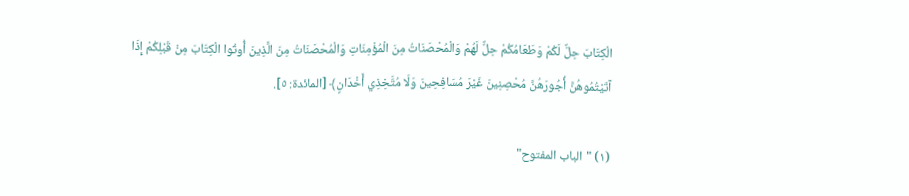الْكِتَابَ حِلٌّ لَكُمْ وَطَعَامُكُمْ حِلٌّ لَهُمْ وَالْمُحْصَنَاتُ مِنَ الْمُؤْمِنَاتِ وَالْمُحْصَنَاتُ مِنَ الَّذِينَ أُوتُوا الْكِتَابَ مِنْ قَبْلِكُمْ إِذَا آتَيْتُمُوهُنَّ أُجُورَهُنَّ مُحْصِنِينَ غَيْرَ مُسَافِحِينَ وَلَا مُتَّخِذِي أَخْدَانٍ﴾ [المائدة: ٥].

(١) "الباب المفتوح"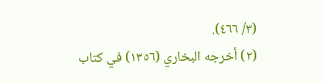(٣/ ٤٦٦).
(٢) أخرجه البخاري (١٣٥٦) في كتاب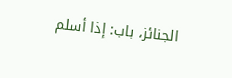الجنائز، باب: إذا أسلم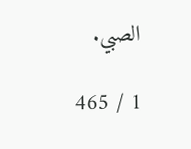الصبي.

1 / 465